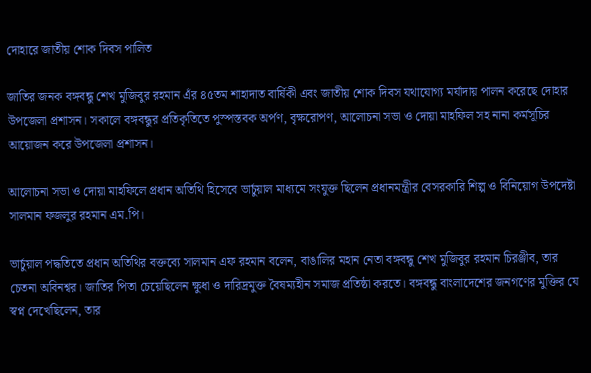দোহারে জাতীয় শোক দিবস পালিত

জাতির জনক বঙ্গবন্ধু শেখ মুজিবুর রহমান এঁর ৪৫তম শাহাদাত বার্ষিকী এবং জাতীয় শোক দিবস যথাযোগ্য মর্যাদায় পালন করেছে দোহার উপজেলা প্রশাসন। সকালে বঙ্গবন্ধুর প্রতিকৃতিতে পুস্পস্তবক অর্পণ, বৃক্ষরোপণ, আলোচনা সভা ও দোয়া মাহফিল সহ নানা কর্মসূচির আয়োজন করে উপজেলা প্রশাসন।

আলোচনা সভা ও দোয়া মাহফিলে প্রধান অতিথি হিসেবে ভার্চুয়াল মাধ্যমে সংযুক্ত ছিলেন প্রধানমন্ত্রীর বেসরকারি শিল্প ও বিনিয়োগ উপদেষ্টা সালমান ফজলুর রহমান এম.পি।

ভার্চুয়াল পদ্ধতিতে প্রধান অতিথির বক্তব্যে সালমান এফ রহমান বলেন, বাঙালির মহান নেতা বঙ্গবন্ধু শেখ মুজিবুর রহমান চিরঞ্জীব, তার চেতনা অবিনশ্বর। জাতির পিতা চেয়েছিলেন ক্ষুধা ও দারিদ্রমুক্ত বৈষম্যহীন সমাজ প্রতিষ্ঠা করতে। বঙ্গবন্ধু বাংলাদেশের জনগণের মুক্তির যে স্বপ্ন দেখেছিলেন, তার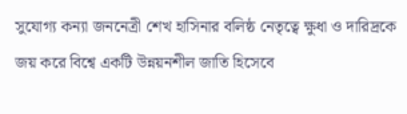সুযোগ্য কন্যা জননেত্রী শেখ হাসিনার বলিষ্ঠ নেতৃত্বে ক্ষুধা ও দারিদ্রকে জয় করে বিশ্বে একটি উন্নয়নশীল জাতি হিসেবে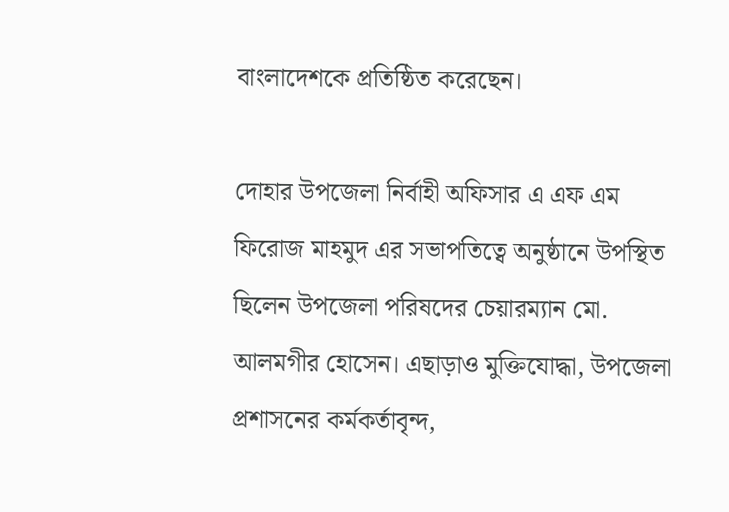বাংলাদেশকে প্রতিষ্ঠিত করেছেন।

দোহার উপজেলা নির্বাহী অফিসার এ এফ এম ফিরোজ মাহমুদ এর সভাপতিত্বে অনুষ্ঠানে উপস্থিত ছিলেন উপজেলা পরিষদের চেয়ারম্যান মো. আলমগীর হোসেন। এছাড়াও মুক্তিযোদ্ধা, উপজেলা প্রশাসনের কর্মকর্তাবৃন্দ,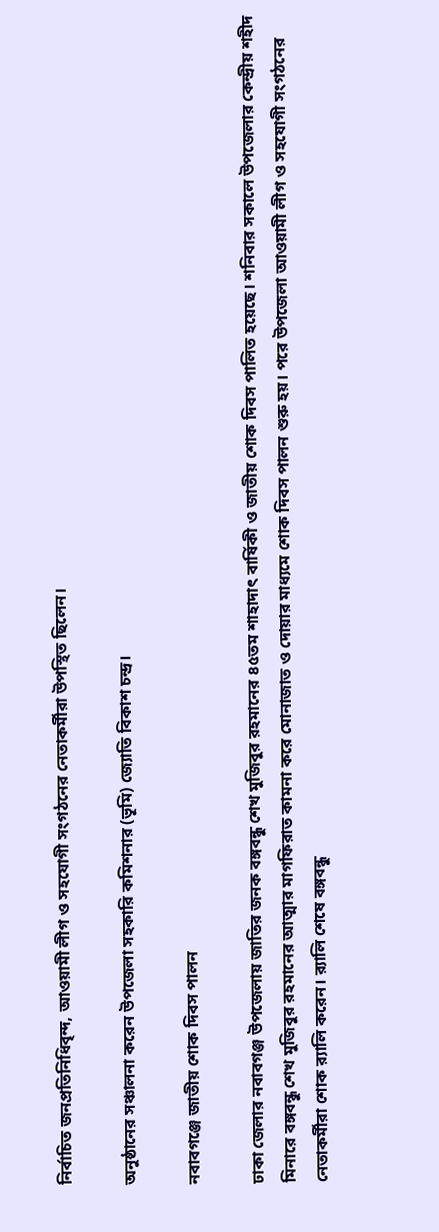নির্বাচিত জনপ্রতিনিধিবৃন্দ, আওয়ামী লীগ ও সহযোগী সংগঠনের নেতাকর্মীরা উপস্থিত ছিলেন।

অনুষ্ঠানের সঞ্চালনা করেন উপজেলা সহকারি কমিশনার (ভূমি) জ্যোতি বিকাশ চন্দ্র।

নবাবগঞ্জে জাতীয় শোক দিবস পালন

ঢাকা জেলার নবাবগঞ্জ উপজেলায় জাতির জনক বঙ্গবন্ধু শেখ মুজিবুর রহমানের ৪৫তম শাহাদাৎ বার্ষিকী ও জাতীয় শোক দিবস পালিত হয়েছে। শনিবার সকালে উপজেলার কেন্দ্রীয় শহীদ মিনারে বঙ্গবন্ধু শেখ মুজিবুর রহমানের আত্মার মাগফিরাত কামনা করে মোনাজাত ও দোয়ার মাধ্যমে শোক দিবস পালন শুরু হয়। পরে উপজেলা আওয়ামী লীগ ও সহযোগী সংগঠনের নেতাকর্মীরা শোক র‌্যালি করেন। র‌্যালি শেষে বঙ্গবন্ধু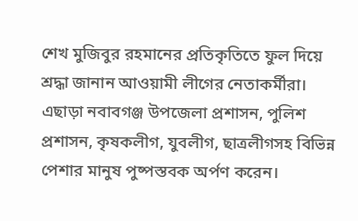শেখ মুজিবুর রহমানের প্রতিকৃতিতে ফুল দিয়ে শ্রদ্ধা জানান আওয়ামী লীগের নেতাকর্মীরা। এছাড়া নবাবগঞ্জ উপজেলা প্রশাসন, পুলিশ প্রশাসন, কৃষকলীগ, যুবলীগ, ছাত্রলীগসহ বিভিন্ন পেশার মানুষ পুষ্পস্তবক অর্পণ করেন।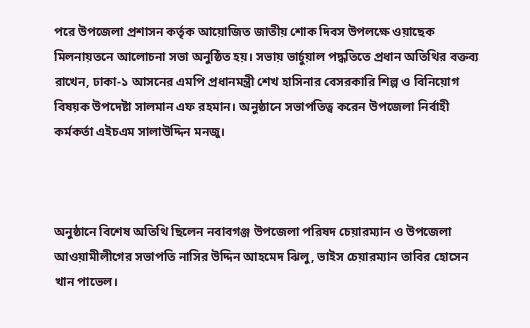পরে উপজেলা প্রশাসন কর্তৃক আয়োজিত জাতীয় শোক দিবস উপলক্ষে ওয়াছেক মিলনায়তনে আলোচনা সভা অনুষ্ঠিত হয়। সভায় ভার্চুয়াল পদ্ধতিতে প্রধান অতিথির বক্তব্য রাখেন, ঢাকা-১ আসনের এমপি প্রধানমন্ত্রী শেখ হাসিনার বেসরকারি শিল্প ও বিনিয়োগ বিষয়ক উপদেষ্টা সালমান এফ রহমান। অনুষ্ঠানে সভাপতিত্ব করেন উপজেলা নির্বাহী কর্মকর্তা এইচএম সালাউদ্দিন মনজু।



অনুষ্ঠানে বিশেষ অতিথি ছিলেন নবাবগঞ্জ উপজেলা পরিষদ চেয়ারম্যান ও উপজেলা আওয়ামীলীগের সভাপতি নাসির উদ্দিন আহমেদ ঝিলু, ভাইস চেয়ারম্যান তাবির হোসেন খান পাভেল।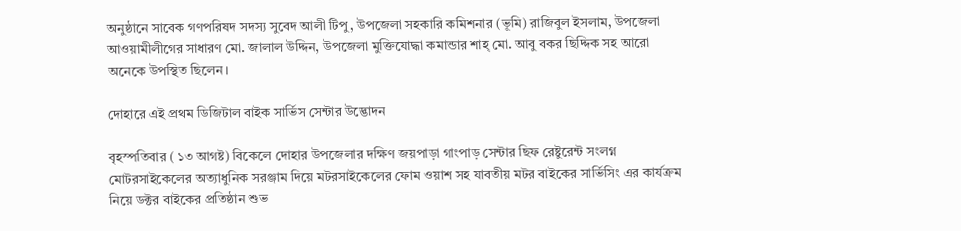অনুষ্ঠানে সাবেক গণপরিষদ সদস্য সুবেদ আলী টিপু, উপজেলা সহকারি কমিশনার (ভূমি) রাজিবুল ইসলাম, উপজেলা আওয়ামীলীগের সাধারণ মো. জালাল উদ্দিন, উপজেলা মুক্তিযোদ্ধা কমান্ডার শাহ্ মো. আবু বকর ছিদ্দিক সহ আরো অনেকে উপস্থিত ছিলেন।

দোহারে এই প্রথম ডিজিটাল বাইক সার্ভিস সেন্টার উদ্ভোদন

বৃহস্পতিবার ( ১৩ আগষ্ট) বিকেলে দোহার উপজেলার দক্ষিণ জয়পাড়া গাংপাড় সেন্টার ছিফ রেষ্টুরেন্ট সংলগ্ন মোটরসাইকেলের অত্যাধুনিক সরঞ্জাম দিয়ে মটরসাইকেলের ফোম ওয়াশ সহ যাবতীয় মটর বাইকের সার্ভিসিং এর কার্যক্রম নিয়ে ডক্টর বাইকের প্রতিষ্ঠান শুভ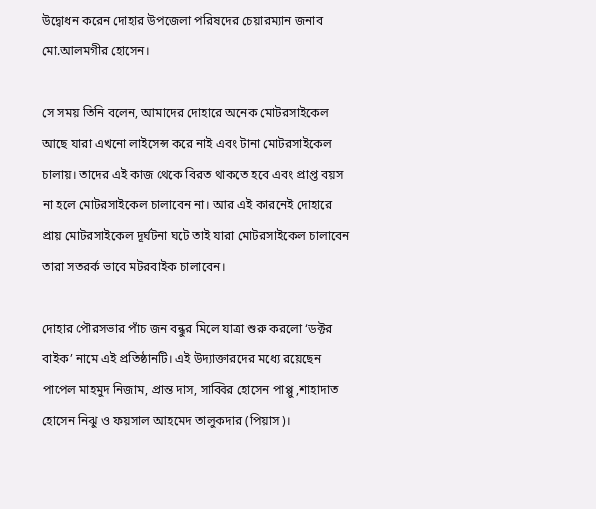উদ্বোধন করেন দোহার উপজেলা পরিষদের চেয়ারম্যান জনাব মো.আলমগীর হোসেন।

সে সময় তিনি বলেন, আমাদের দোহারে অনেক মোটরসাইকেল আছে যারা এখনো লাইসেন্স করে নাই এবং টানা মোটরসাইকেল চালায়। তাদের এই কাজ থেকে বিরত থাকতে হবে এবং প্রাপ্ত বয়স না হলে মোটরসাইকেল চালাবেন না। আর এই কারনেই দোহারে প্রায় মোটরসাইকেল দূর্ঘটনা ঘটে তাই যারা মোটরসাইকেল চালাবেন তারা সতরর্ক ভাবে মটরবাইক চালাবেন।

দোহার পৌরসভার পাঁচ জন বন্ধুর মিলে যাত্রা শুরু করলো ‘ডক্টর বাইক’ নামে এই প্রতিষ্ঠানটি। এই উদ্যাক্তারদের মধ্যে রয়েছেন পাপেল মাহমুদ নিজাম, প্রান্ত দাস, সাব্বির হোসেন পাপ্পু ,শাহাদাত হোসেন নিঝু ও ফয়সাল আহমেদ তালুকদার (পিয়াস)।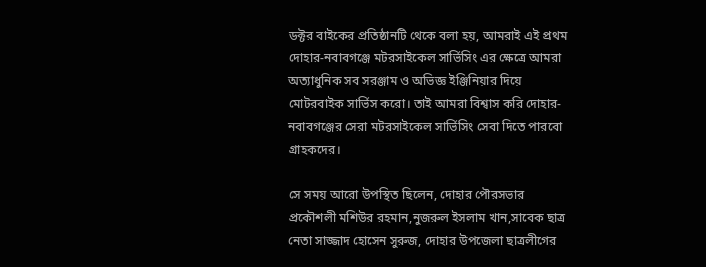ডক্টর বাইকের প্রতিষ্ঠানটি থেকে বলা হয়, আমরাই এই প্রথম দোহার-নবাবগঞ্জে মটরসাইকেল সার্ভিসিং এর ক্ষেত্রে আমরা অত্যাধুনিক সব সরঞ্জাম ও অভিজ্ঞ ইঞ্জিনিয়ার দিয়ে মোটরবাইক সার্ভিস করো। তাই আমরা বিশ্বাস করি দোহার-নবাবগঞ্জের সেরা মটরসাইকেল সার্ভিসিং সেবা দিতে পারবো গ্রাহকদের।

সে সময় আরো উপস্থিত ছিলেন, দোহার পৌরসভার প্রকৌশলী মশিউর রহমান,নুজরুল ইসলাম খান,সাবেক ছাত্র নেতা সাজ্জাদ হোসেন সুরুজ, দোহার উপজেলা ছাত্রলীগের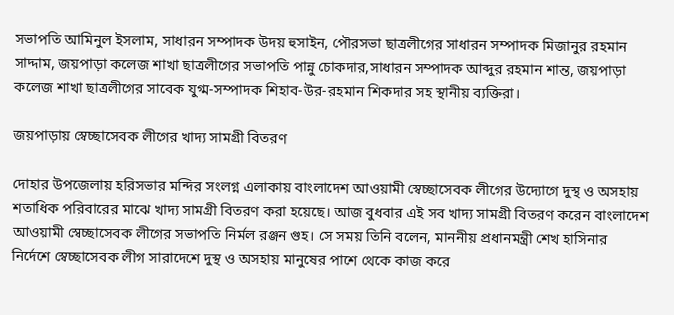সভাপতি আমিনুল ইসলাম, সাধারন সম্পাদক উদয় হুসাইন, পৌরসভা ছাত্রলীগের সাধারন সম্পাদক মিজানুর রহমান সাদ্দাম, জয়পাড়া কলেজ শাখা ছাত্রলীগের সভাপতি পান্নু চোকদার,সাধারন সম্পাদক আব্দুর রহমান শান্ত, জয়পাড়া কলেজ শাখা ছাত্রলীগের সাবেক যুগ্ম-সম্পাদক শিহাব-উর-রহমান শিকদার সহ স্থানীয় ব্যক্তিরা।

জয়পাড়ায় স্বেচ্ছাসেবক লীগের খাদ্য সামগ্রী বিতরণ

দোহার উপজেলায় হরিসভার মন্দির সংলগ্ন এলাকায় বাংলাদেশ আওয়ামী স্বেচ্ছাসেবক লীগের উদ্যোগে দুস্থ ও অসহায় শতাধিক পরিবারের মাঝে খাদ্য সামগ্রী বিতরণ করা হয়েছে। আজ বুধবার এই সব খাদ্য সামগ্রী বিতরণ করেন বাংলাদেশ আওয়ামী স্বেচ্ছাসেবক লীগের সভাপতি নির্মল রঞ্জন গুহ। সে সময় তিনি বলেন, মাননীয় প্রধানমন্ত্রী শেখ হাসিনার নির্দেশে স্বেচ্ছাসেবক লীগ সারাদেশে দুস্থ ও অসহায় মানুষের পাশে থেকে কাজ করে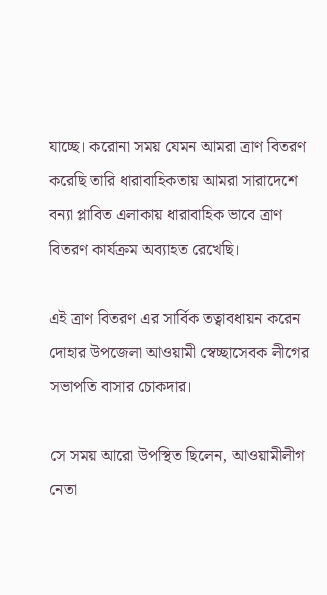যাচ্ছে। করোনা সময় যেমন আমরা ত্রাণ বিতরণ করেছি তারি ধারাবাহিকতায় আমরা সারাদেশে বন্যা প্লাবিত এলাকায় ধারাবাহিক ভাবে ত্রাণ বিতরণ কার্যক্রম অব্যাহত রেখেছি।

এই ত্রাণ বিতরণ এর সার্বিক তত্বাবধায়ন করেন দোহার উপজেলা আওয়ামী স্বেচ্ছাসেবক লীগের সভাপতি বাসার চোকদার।

সে সময় আরো উপস্থিত ছিলেন, আওয়ামীলীগ নেতা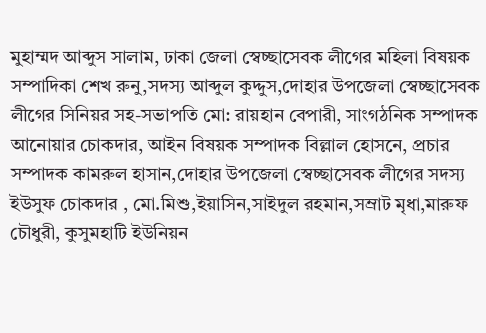মুহাম্মদ আব্দুস সালাম, ঢাকা জেলা স্বেচ্ছাসেবক লীগের মহিলা বিষয়ক সম্পাদিকা শেখ রুনু,সদস্য আব্দুল কুদ্দুস,দোহার উপজেলা স্বেচ্ছাসেবক লীগের সিনিয়র সহ-সভাপতি মো: রায়হান বেপারী, সাংগঠনিক সম্পাদক আনোয়ার চোকদার, আইন বিষয়ক সম্পাদক বিল্লাল হোসনে, প্রচার সম্পাদক কামরুল হাসান,দোহার উপজেলা স্বেচ্ছাসেবক লীগের সদস্য ইউসুফ চোকদার , মো.মিশু,ইয়াসিন,সাইদুল রহমান,সম্রাট মৃধা,মারুফ চৌধুরী, কুসুমহাটি ইউনিয়ন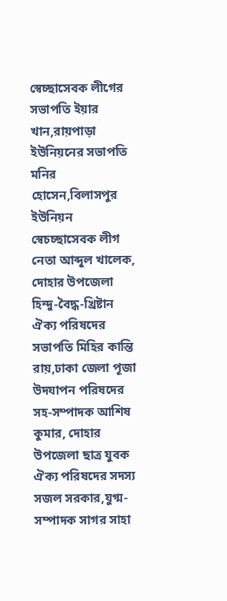স্বেচ্ছাসেবক লীগের সভাপতি ইয়ার খান,রায়পাড়া ইউনিয়নের সভাপতি মনির হোসেন,বিলাসপুর ইউনিয়ন স্বেচচ্ছাসেবক লীগ নেতা আব্দুল খালেক, দোহার উপজেলা হিন্দু-বৈদ্ধ-খ্রিষ্টান ঐক্য পরিষদের সভাপতি মিহির কান্তি রায়,ঢাকা জেলা পূজা উদযাপন পরিষদের সহ-সম্পাদক আশিষ কুমার, দোহার উপজেলা ছাত্র যুবক ঐক্য পরিষদের সদস্য সজল সরকার,যুগ্ম-সম্পাদক সাগর সাহা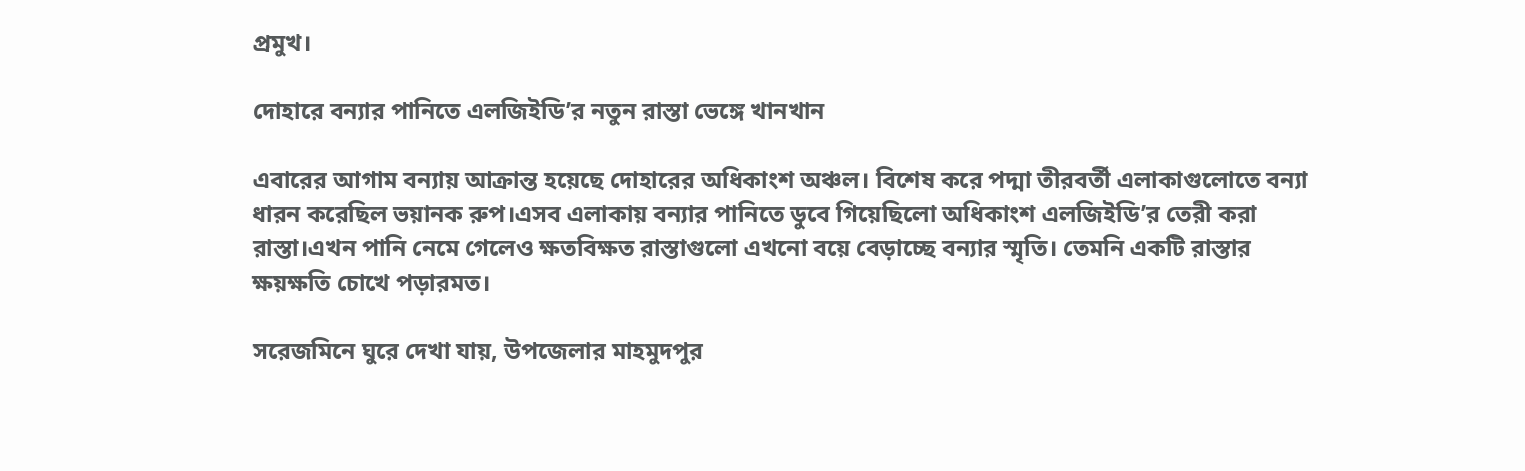প্রমুখ।

দোহারে বন্যার পানিতে এলজিইডি’র নতুন রাস্তা ভেঙ্গে খানখান

এবারের আগাম বন্যায় আক্রান্ত হয়েছে দোহারের অধিকাংশ অঞ্চল। বিশেষ করে পদ্মা তীরবর্তী এলাকাগুলোতে বন্যা ধারন করেছিল ভয়ানক রুপ।এসব এলাকায় বন্যার পানিতে ডুবে গিয়েছিলো অধিকাংশ এলজিইডি’র তেরী করা রাস্তা।এখন পানি নেমে গেলেও ক্ষতবিক্ষত রাস্তাগুলো এখনো বয়ে বেড়াচ্ছে বন্যার স্মৃতি। তেমনি একটি রাস্তার ক্ষয়ক্ষতি চোখে পড়ারমত।

সরেজমিনে ঘুরে দেখা যায়, উপজেলার মাহমুদপুর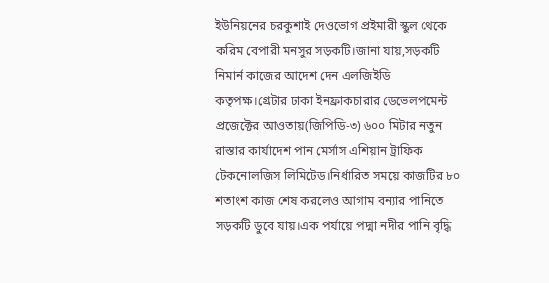ইউনিয়নের চরকুশাই দেওভোগ প্রইমারী স্কুল থেকে করিম বেপারী মনসুর সড়কটি।জানা যায়,সড়কটি নিমার্ন কাজের আদেশ দেন এলজিইডি কতৃপক্ষ।গ্রেটার ঢাকা ইনফ্রাকচারার ডেভেলপমেন্ট প্রজেক্টের আওতায়(জিপিডি-৩) ৬০০ মিটার নতুন রাস্তার কার্যাদেশ পান মের্সাস এশিয়ান ট্রাফিক টেকনোলজিস লিমিটেড।নির্ধারিত সময়ে কাজটির ৮০ শতাংশ কাজ শেষ করলেও আগাম বন্যার পানিতে সড়কটি ডুবে যায়।এক পর্যায়ে পদ্মা নদীর পানি বৃদ্ধি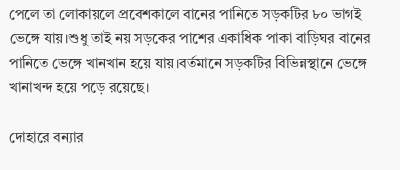পেলে তা লোকায়লে প্রবেশকালে বানের পানিতে সড়কটির ৮০ ভাগই ভেঙ্গে যায়।শুধু তাই নয় সড়কের পাশের একাধিক পাকা বাড়িঘর বানের পানিতে ভেঙ্গে খানখান হয়ে যায়।বর্তমানে সড়কটির বিভিন্নস্থানে ভেঙ্গে খানাখন্দ হয়ে পড়ে রয়েছে।

দোহারে বন্যার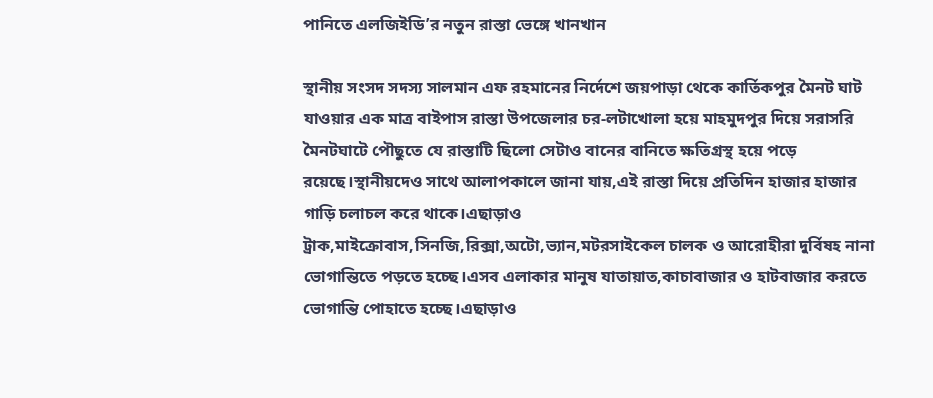পানিতে এলজিইডি’র নতুন রাস্তা ভেঙ্গে খানখান

স্থানীয় সংসদ সদস্য সালমান এফ রহমানের নির্দেশে জয়পাড়া থেকে কার্তিকপুর মৈনট ঘাট যাওয়ার এক মাত্র বাইপাস রাস্তা উপজেলার চর-লটাখোলা হয়ে মাহমুদপুর দিয়ে সরাসরি মৈনটঘাটে পৌছুতে যে রাস্তাটি ছিলো সেটাও বানের বানিতে ক্ষতিগ্রস্থ হয়ে পড়ে রয়েছে।স্থানীয়দেও সাথে আলাপকালে জানা যায়,এই রাস্তা দিয়ে প্রতিদিন হাজার হাজার গাড়ি চলাচল করে থাকে।এছাড়াও ট্রাক,মাইক্রোবাস,সিনজি,রিক্সা,অটো,ভ্যান,মটরসাইকেল চালক ও আরোহীরা দুর্বিষহ নানা ভোগান্তিতে পড়তে হচ্ছে।এসব এলাকার মানুষ যাতায়াত,কাচাবাজার ও হাটবাজার করতে ভোগান্তি পোহাতে হচ্ছে।এছাড়াও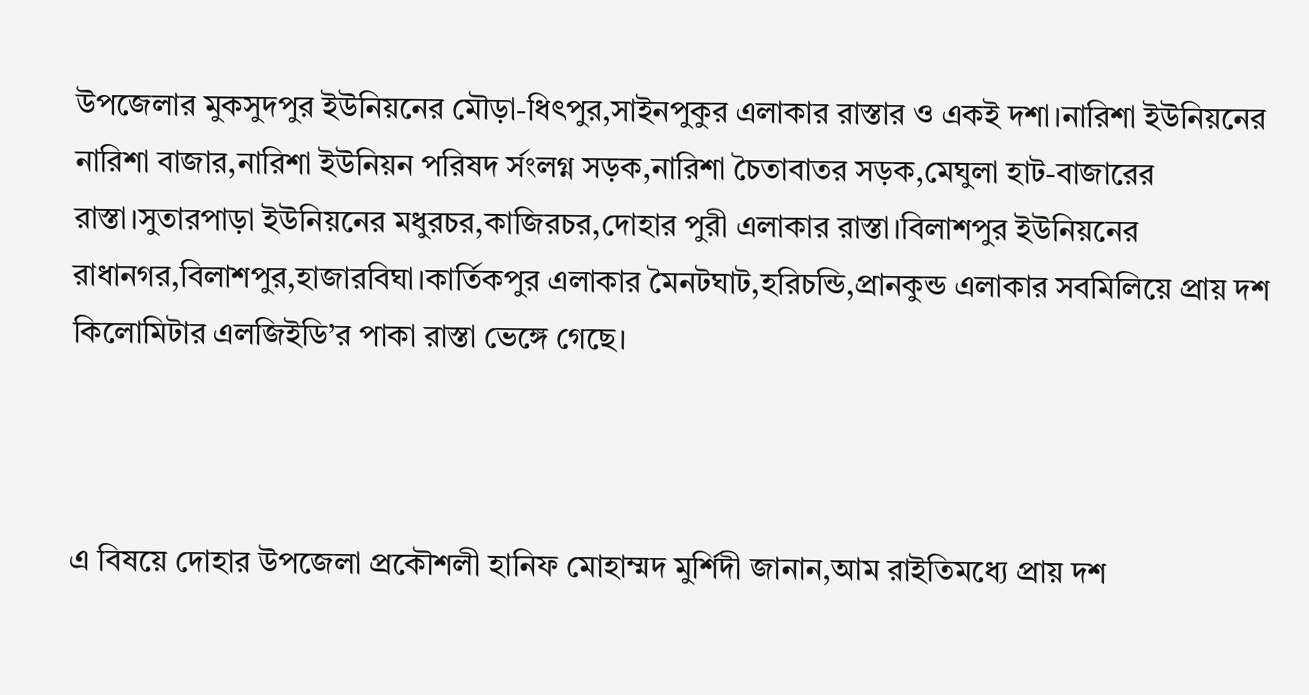উপজেলার মুকসুদপুর ইউনিয়নের মৌড়া-ধিৎপুর,সাইনপুকুর এলাকার রাস্তার ও একই দশা।নারিশা ইউনিয়নের নারিশা বাজার,নারিশা ইউনিয়ন পরিষদ র্সংলগ্ন সড়ক,নারিশা চৈতাবাতর সড়ক,মেঘুলা হাট-বাজারের রাস্তা।সুতারপাড়া ইউনিয়নের মধুরচর,কাজিরচর,দোহার পুরী এলাকার রাস্তা।বিলাশপুর ইউনিয়নের রাধানগর,বিলাশপুর,হাজারবিঘা।কার্তিকপুর এলাকার মৈনটঘাট,হরিচন্ডি,প্রানকুন্ড এলাকার সবমিলিয়ে প্রায় দশ কিলোমিটার এলজিইডি’র পাকা রাস্তা ভেঙ্গে গেছে।



এ বিষয়ে দোহার উপজেলা প্রকৌশলী হানিফ মোহাম্মদ মুর্শিদী জানান,আম রাইতিমধ্যে প্রায় দশ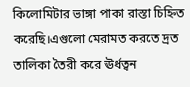কিলোমিটার ভাঙ্গা পাকা রাস্তা চিহ্নিত করেছি।এগুলো মেরামত করতে দ্রত তালিকা তৈরী করে ঊর্ধত্বন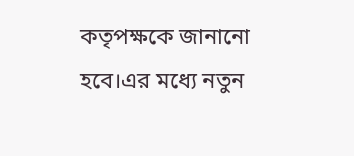কতৃপক্ষকে জানানো হবে।এর মধ্যে নতুন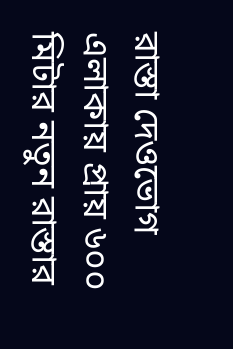রাস্তা দেওভোগ এলাকায় প্রায় ৬০০ মিটার নতুন রাস্তার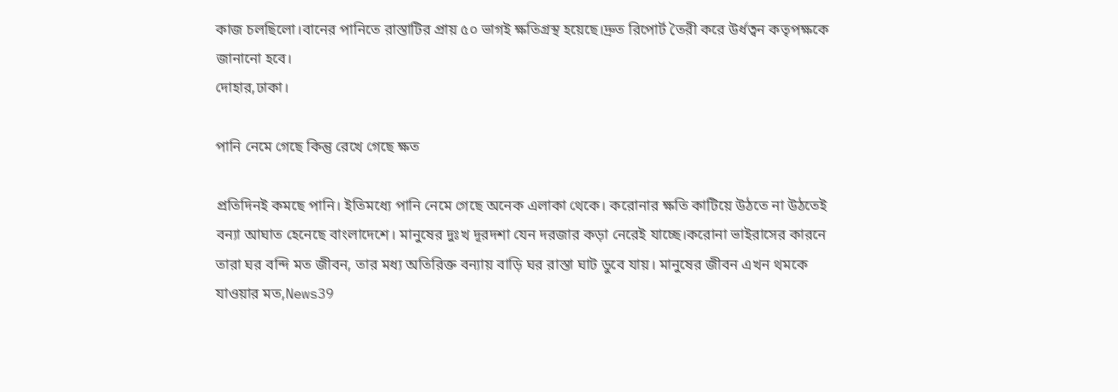কাজ চলছিলো।বানের পানিতে রাস্তাটির প্রায় ৫০ ভাগই ক্ষতিগ্রস্থ হয়েছে।দ্রুত রিপোর্ট তৈরী করে উর্ধত্বন কতৃপক্ষকে জানানো হবে।
দোহার,ঢাকা।

পানি নেমে গেছে কিন্তু রেখে গেছে ক্ষত

প্রতিদিনই কমছে পানি। ইতিমধ্যে পানি নেমে গেছে অনেক এলাকা থেকে। করোনার ক্ষতি কাটিয়ে উঠতে না উঠতেই বন্যা আঘাত হেনেছে বাংলাদেশে। মানুষের দুঃখ দূরদশা যেন দরজার কড়া নেরেই যাচ্ছে।করোনা ভাইরাসের কারনে তারা ঘর বন্দি মত জীবন, তার মধ্য অতিরিক্ত বন্যায় বাড়ি ঘর রাস্তা ঘাট ডুবে যায়। মানুষের জীবন এখন থমকে যাওয়ার মত,News39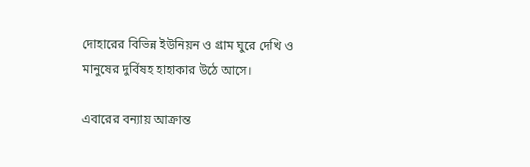দোহারের বিভিন্ন ইউনিয়ন ও গ্রাম ঘুরে দেখি ও মানুষের দুর্বিষহ হাহাকার উঠে আসে।

এবারের বন্যায় আক্রান্ত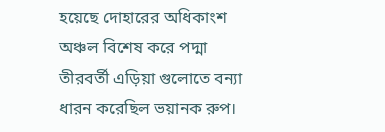হয়েছে দোহারের অধিকাংশ অঞ্চল বিশেষ করে পদ্মা তীরবর্তী এড়িয়া গুলোতে বন্যা ধারন করেছিল ভয়ানক রুপ।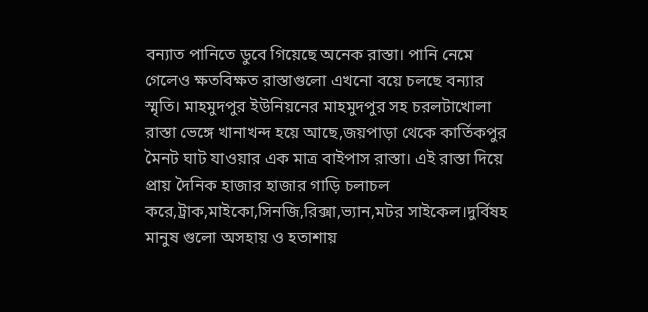বন্যাত পানিতে ডুবে গিয়েছে অনেক রাস্তা। পানি নেমে গেলেও ক্ষতবিক্ষত রাস্তাগুলো এখনো বয়ে চলছে বন্যার স্মৃতি। মাহমুদপুর ইউনিয়নের মাহমুদপুর সহ চরলটাখোলা রাস্তা ভেঙ্গে খানাখন্দ হয়ে আছে,জয়পাড়া থেকে কার্তিকপুর মৈনট ঘাট যাওয়ার এক মাত্র বাইপাস রাস্তা। এই রাস্তা দিয়ে প্রায় দৈনিক হাজার হাজার গাড়ি চলাচল করে,ট্রাক,মাইকো,সিনজি,রিক্সা,ভ্যান,মটর সাইকেল।দুর্বিষহ মানুষ গুলো অসহায় ও হতাশায়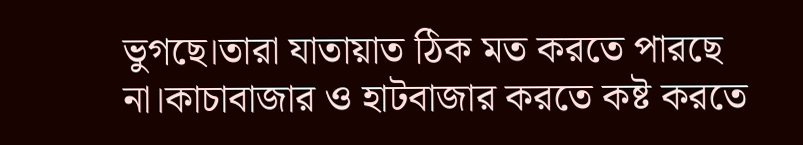ভুগছে।তারা যাতায়াত ঠিক মত করতে পারছে না।কাচাবাজার ও হাটবাজার করতে কষ্ট করতে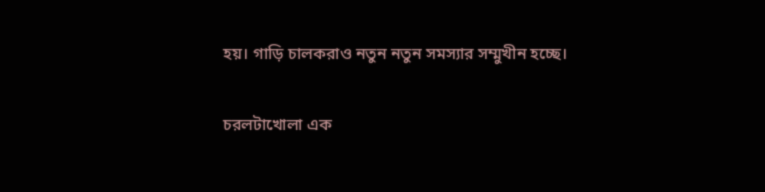হয়। গাড়ি চালকরাও নতুন নতুন সমস্যার সম্মুখীন হচ্ছে।

চরলটাখোলা এক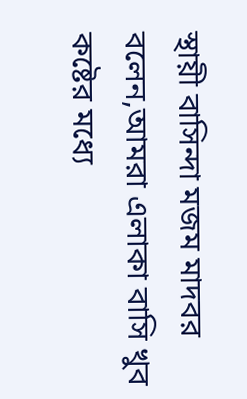স্থায়ী বাসিন্দা মজম মাদবর বলেন,আমরা এলাকা বাসি খুব কষ্টের মধ্যে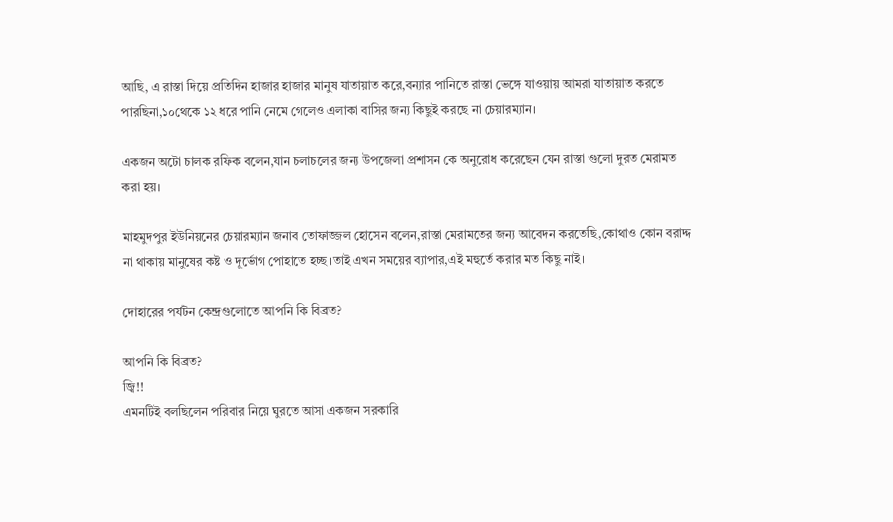আছি, এ রাস্তা দিয়ে প্রতিদিন হাজার হাজার মানুষ যাতায়াত করে,বন্যার পানিতে রাস্তা ভেঙ্গে যাওয়ায় আমরা যাতায়াত করতে পারছিনা,১০থেকে ১২ ধরে পানি নেমে গেলেও এলাকা বাসির জন্য কিছুই করছে না চেয়ারম্যান।

একজন অটো চালক রফিক বলেন,যান চলাচলের জন্য উপজেলা প্রশাসন কে অনুরোধ করেছেন যেন রাস্তা গুলো দুরত মেরামত করা হয়।

মাহমুদপুর ইউনিয়নের চেয়ারম্যান জনাব তোফাজ্জল হোসেন বলেন,রাস্তা মেরামতের জন্য আবেদন করতেছি,কোথাও কোন বরাদ্দ না থাকায় মানুষের কষ্ট ও দূর্ভোগ পোহাতে হচ্ছ।তাই এখন সময়ের ব্যাপার,এই মহুর্তে করার মত কিছু নাই।

দোহারের পর্যটন কেন্দ্রগুলোতে আপনি কি বিব্রত?

আপনি কি বিব্রত?
জ্বি!!
এমনটিই বলছিলেন পরিবার নিয়ে ঘুরতে আসা একজন সরকারি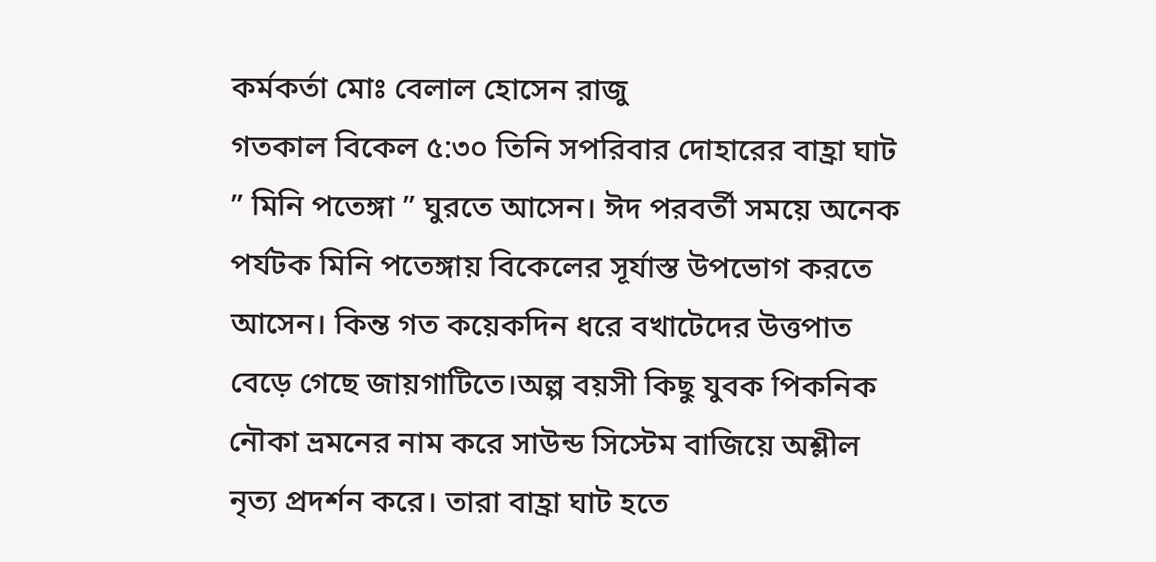কর্মকর্তা মোঃ বেলাল হোসেন রাজু
গতকাল বিকেল ৫:৩০ তিনি সপরিবার দোহারের বাহ্রা ঘাট ” মিনি পতেঙ্গা ” ঘুরতে আসেন। ঈদ পরবর্তী সময়ে অনেক পর্যটক মিনি পতেঙ্গায় বিকেলের সূর্যাস্ত উপভোগ করতে আসেন। কিন্ত গত কয়েকদিন ধরে বখাটেদের উত্তপাত বেড়ে গেছে জায়গাটিতে।অল্প বয়সী কিছু যুবক পিকনিক নৌকা ভ্রমনের নাম করে সাউন্ড সিস্টেম বাজিয়ে অশ্লীল নৃত্য প্রদর্শন করে। তারা বাহ্রা ঘাট হতে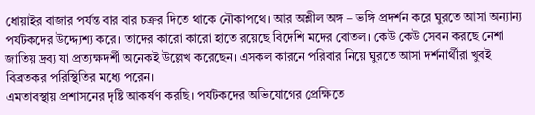ধোয়াইর বাজার পর্যন্ত বার বার চক্রর দিতে থাকে নৌকাপথে। আর অশ্লীল অঙ্গ – ভঙ্গি প্রদর্শন করে ঘুরতে আসা অন্যান্য পর্যটকদের উদ্দ্যেশ্য করে। তাদের কারো কারো হাতে রয়েছে বিদেশি মদের বোতল। কেউ কেউ সেবন করছে নেশা জাতিয় দ্রব্য যা প্রত্যক্ষদর্শী অনেকই উল্লেখ করেছেন। এসকল কারনে পরিবার নিয়ে ঘুরতে আসা দর্শনার্থীরা খুবই বিব্রতকর পরিস্থিতির মধ্যে পরেন।
এমতাবস্থায় প্রশাসনের দৃষ্টি আকর্ষণ করছি। পর্যটকদের অভিযোগের প্রেক্ষিতে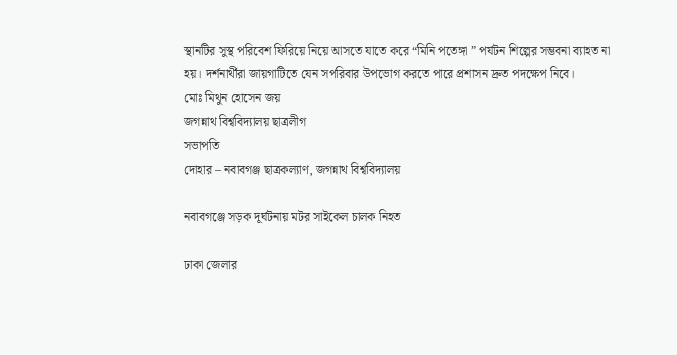স্থানটির সুস্থ পরিবেশ ফিরিয়ে নিয়ে আসতে যাতে করে “মিনি পতেঙ্গা ” পর্যটন শিল্পের সম্ভবনা ব্যাহত না হয়। দর্শনার্থীরা জায়গাটিতে যেন সপরিবার উপভোগ করতে পারে প্রশাসন দ্রুত পদক্ষেপ নিবে।
মোঃ মিথুন হোসেন জয়
জগন্নাথ বিশ্ববিদ্যালয় ছাত্রলীগ
সভাপতি
দোহার – নবাবগঞ্জ ছাত্রকল্যাণ, জগন্নাথ বিশ্ববিদ্যালয়

নবাবগঞ্জে সড়ক দূর্ঘটনায় মটর সাইকেল চালক নিহত

ঢাকা জেলার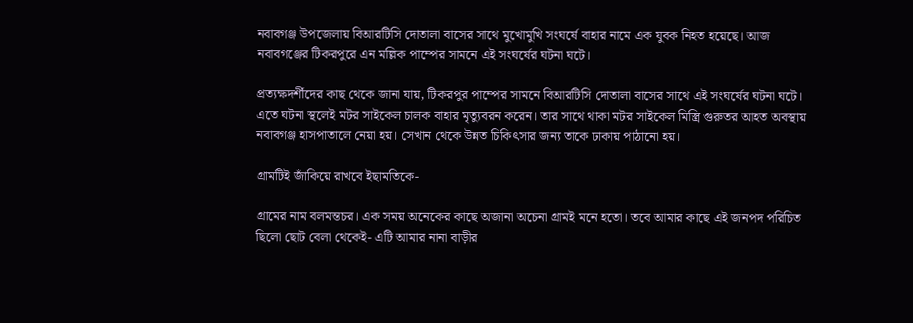নবাবগঞ্জ উপজেলায় বিআরটিসি দোতালা বাসের সাথে মুখোমুখি সংঘর্ষে বাহার নামে এক যুবক নিহত হয়েছে। আজ নবাবগঞ্জের টিকরপুরে এন মল্লিক পাম্পের সামনে এই সংঘর্ষের ঘটনা ঘটে।

প্রত্যক্ষদর্শীদের কাছ থেকে জানা যায়, টিকরপুর পাম্পের সামনে বিআরটিসি দোতালা বাসের সাথে এই সংঘর্ষের ঘটনা ঘটে। এতে ঘটনা স্থলেই মটর সাইকেল চালক বাহার মৃত্যুবরন করেন। তার সাথে থাকা মটর সাইকেল মিস্ত্রি গুরুতর আহত অবস্থায় নবাবগঞ্জ হাসপাতালে নেয়া হয়। সেখান থেকে উন্নত চিকিৎসার জন্য তাকে ঢাকায় পাঠানো হয়।

গ্রামটিই জাঁকিয়ে রাখবে ইছামতিকে-

গ্রামের নাম বলমন্তচর। এক সময় অনেকের কাছে অজানা অচেনা গ্রামই মনে হতো। তবে আমার কাছে এই জনপদ পরিচিত ছিলো ছোট বেলা থেকেই- এটি আমার নানা বাড়ীর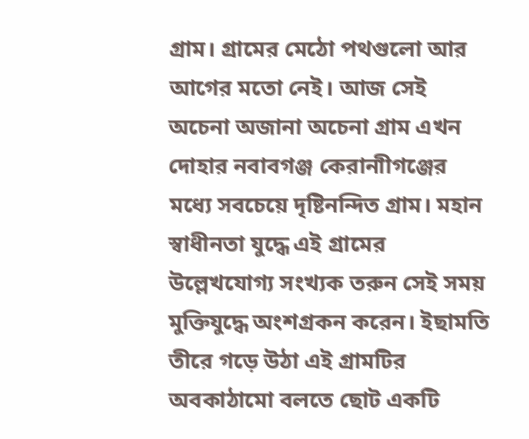গ্রাম। গ্রামের মেঠো পথগুলো আর আগের মতো নেই। আজ সেই অচেনা অজানা অচেনা গ্রাম এখন দোহার নবাবগঞ্জ কেরানাীগঞ্জের মধ্যে সবচেয়ে দৃষ্টিনন্দিত গ্রাম। মহান স্বাধীনতা যুদ্ধে এই গ্রামের উল্লেখযোগ্য সংখ্যক তরুন সেই সময় মুক্তিযুদ্ধে অংশগ্রকন করেন। ইছামতি তীরে গড়ে উঠা এই গ্রামটির অবকাঠামো বলতে ছোট একটি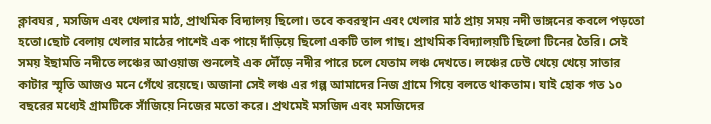ক্লাবঘর , মসজিদ এবং খেলার মাঠ, প্রাথমিক বিদ্যালয় ছিলো। তবে কবরস্থান এবং খেলার মাঠ প্রায় সময় নদী ভাঙ্গনের কবলে পড়তো হতো।ছোট বেলায় খেলার মাঠের পাশেই এক পায়ে দাঁড়িয়ে ছিলো একটি তাল গাছ। প্রাথমিক বিদ্যালয়টি ছিলো টিনের তৈরি। সেই সময় ইছামতি নদীতে লঞ্চের আওয়াজ শুনলেই এক দৌঁড়ে নদীর পারে চলে যেতাম লঞ্চ দেখতে। লঞ্চের ঢেউ খেয়ে খেয়ে সাতার কাটার স্মৃতি আজও মনে গেঁথে রয়েছে। অজানা সেই লঞ্চ এর গল্প আমাদের নিজ গ্রামে গিয়ে বলতে থাকতাম। যাই হোক গত ১০ বছরের মধ্যেই গ্রামটিকে সাঁজিয়ে নিজের মতো করে। প্রথমেই মসজিদ এবং মসজিদের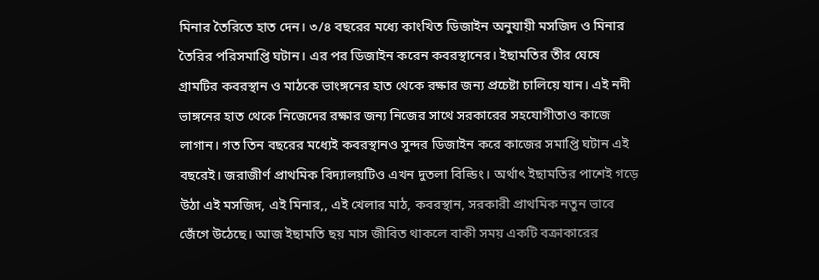মিনার তৈরিতে হাত দেন। ৩/৪ বছরের মধ্যে কাংখিত ডিজাইন অনুযায়ী মসজিদ ও মিনার তৈরির পরিসমাপ্তি ঘটান। এর পর ডিজাইন করেন কবরস্থানের। ইছামতির তীর ঘেষে গ্রামটির কবরস্থান ও মাঠকে ভাংঙ্গনের হাত থেকে রক্ষার জন্য প্রচেষ্টা চালিয়ে যান। এই নদী ভাঙ্গনের হাত থেকে নিজেদের রক্ষার জন্য নিজের সাথে সরকারের সহযোগীতাও কাজে লাগান। গত তিন বছরের মধ্যেই কবরস্থানও সুন্দর ডিজাইন করে কাজের সমাপ্তি ঘটান এই বছরেই। জরাজীর্ণ প্রাথমিক বিদ্যালয়টিও এখন দুতলা বিল্ডিং। অর্থাৎ ইছামতির পাশেই গড়ে উঠা এই মসজিদ, এই মিনার,, এই খেলার মাঠ, কবরস্থান, সরকারী প্রাথমিক নতুন ভাবে জেঁগে উঠেছে। আজ ইছামতি ছয় মাস জীবিত থাকলে বাকী সময় একটি বক্রাকারের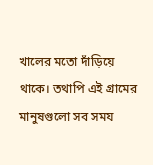খালের মতো দাঁড়িয়ে থাকে। তথাপি এই গ্রামের মানুষগুলো সব সময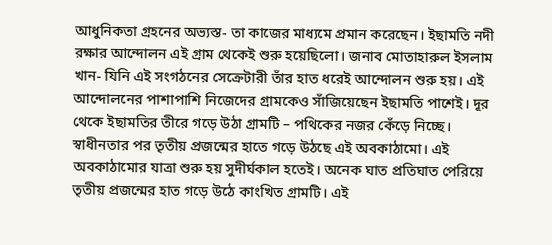আধুনিকতা গ্রহনের অভ্যস্ত- তা কাজের মাধ্যমে প্রমান করেছেন। ইছামতি নদী রক্ষার আন্দোলন এই গ্রাম থেকেই শুরু হয়েছিলো। জনাব মোতাহারুল ইসলাম খান- যিনি এই সংগঠনের সেক্রেটারী তাঁর হাত ধরেই আন্দোলন শুরু হয়। এই আন্দোলনের পাশাপাশি নিজেদের গ্রামকেও সাঁজিয়েছেন ইছামতি পাশেই। দূর থেকে ইছামতির তীরে গড়ে উঠা গ্রামটি – পথিকের নজর কেঁড়ে নিচ্ছে।
স্বাধীনতার পর তৃতীয় প্রজন্মের হাতে গড়ে উঠছে এই অবকাঠামো। এই অবকাঠামোর যাত্রা শুরু হয় সুদীর্ঘকাল হতেই। অনেক ঘাত প্রতিঘাত পেরিয়ে তৃতীয় প্রজন্মের হাত গড়ে উঠে কাংখিত গ্রামটি। এই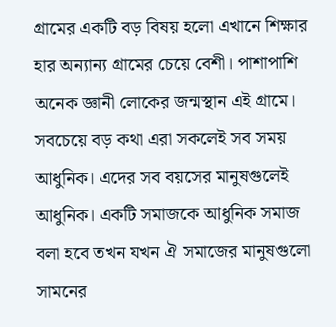গ্রামের একটি বড় বিষয় হলো এখানে শিক্ষার হার অন্যান্য গ্রামের চেয়ে বেশী। পাশাপাশি অনেক জ্ঞানী লোকের জন্মস্থান এই গ্রামে। সবচেয়ে বড় কথা এরা সকলেই সব সময় আধুনিক। এদের সব বয়সের মানুষগুলেই আধুনিক। একটি সমাজকে আধুনিক সমাজ বলা হবে তখন যখন ঐ সমাজের মানুষগুলো সামনের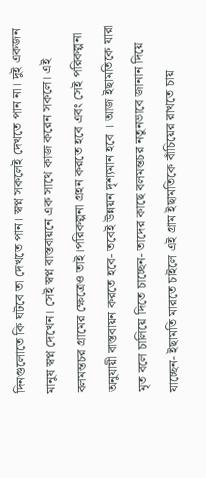দিনগুলোতে কি ঘটবে তা দেখতে পান। স্বপ্ন সকলেই দেখতে পান না। দুই একজন মানুষ স্বপ্ন দেখেন। সেই স্বপ্ন বাস্তবায়নে এক সাথে কাজ করেন সকলে। এই বলমন্তচর গ্রামের ক্ষেত্রেও তাই।পরিকল্পনা গ্রহন করতে হবে এবং সেই পরিকল্পনা অনুযায়ী বাস্তবায়ন করতে হবে- তবেই উন্নয়ন দৃশ্যমান হবে । আজ ইছামতিকে যারা মৃত বলে চালিয়ে দিতে চাচ্ছেন- তাদের কাছে বলমন্তচর নতুনভাবে জানান দিয়ে যাচ্ছেন- ইছামতি মারতে চাইলে এই গ্রাম ইছামতিকে বাঁচিয়ের রাখতে চায়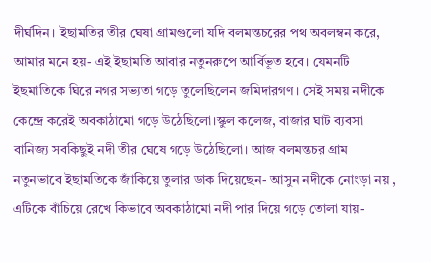দীর্ঘদিন। ইছামতির তীর ঘেষা গ্রামগুলো যদি বলমন্তচরের পথ অবলম্বন করে, আমার মনে হয়- এই ইছামতি আবার নতুনরুপে আর্বিভূত হবে। যেমনটি ইছমাতিকে ঘিরে নগর সভ্যতা গড়ে তুলেছিলেন জমিদারগণ। সেই সময় নদীকে কেন্দ্রে করেই অবকাঠামো গড়ে উঠেছিলো।স্কুল কলেজ, বাজার ঘাট ব্যবসা বানিজ্য সবকিছুই নদী তীর ঘেষে গড়ে উঠেছিলো। আজ বলমন্তচর গ্রাম নতুনভাবে ইছামতিকে জাঁকিয়ে তুলার ডাক দিয়েছেন- আসুন নদীকে নোংড়া নয় , এটিকে বাঁচিয়ে রেখে কিভাবে অবকাঠামো নদী পার দিয়ে গড়ে তোলা যায়-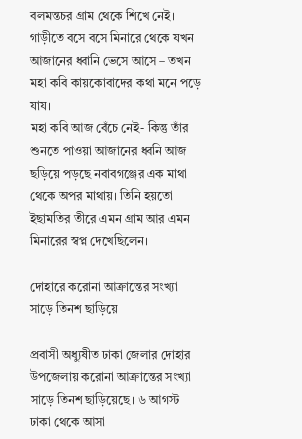বলমন্তচর গ্রাম থেকে শিখে নেই। গাড়ীতে বসে বসে মিনারে থেকে যখন আজানের ধ্বানি ভেসে আসে – তখন মহা কবি কায়কোবাদের কথা মনে পড়ে যায।
মহা কবি আজ বেঁচে নেই- কিন্তু তাঁর শুনতে পাওয়া আজানের ধ্বনি আজ ছড়িয়ে পড়ছে নবাবগঞ্জের এক মাথা থেকে অপর মাথায়। তিনি হয়তো ইছামতির তীরে এমন গ্রাম আর এমন মিনারের স্বপ্ন দেখেছিলেন।

দোহারে করোনা আক্রান্তের সংখ্যা সাড়ে তিনশ ছাড়িয়ে

প্রবাসী অধ্যুষীত ঢাকা জেলার দোহার উপজেলায় করোনা আক্রান্তের সংখ্যা সাড়ে তিনশ ছাড়িয়েছে। ৬ আগস্ট ঢাকা থেকে আসা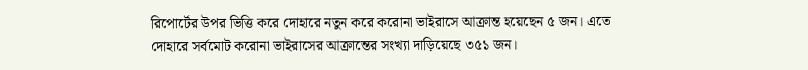রিপোর্টের উপর ভিত্তি করে দোহারে নতুন করে করোনা ভাইরাসে আক্রান্ত হয়েছেন ৫ জন। এতে দোহারে সর্বমোট করোনা ভাইরাসের আক্রান্তের সংখ্যা দাড়িয়েছে ৩৫১ জন।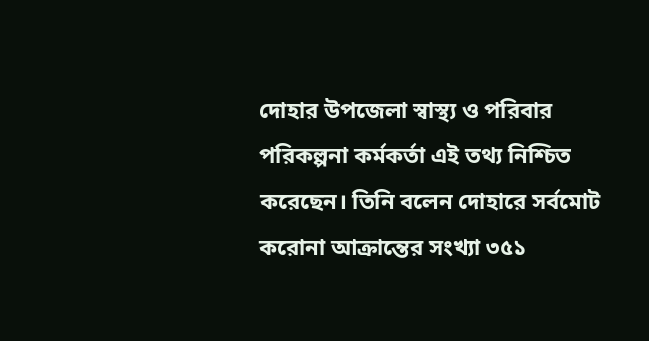দোহার উপজেলা স্বাস্থ্য ও পরিবার পরিকল্পনা কর্মকর্তা এই তথ্য নিশ্চিত করেছেন। তিনি বলেন দোহারে সর্বমোট করোনা আক্রান্তের সংখ্যা ৩৫১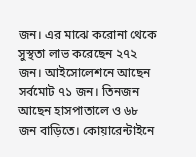জন। এর মাঝে করোনা থেকে সুস্থতা লাভ করেছেন ২৭২ জন। আইসোলেশনে আছেন সর্বমোট ৭১ জন। তিনজন আছেন হাসপাতালে ও ৬৮ জন বাড়িতে। কোয়ারেন্টাইনে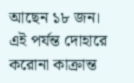আছেন ১৮ জন। এই পর্যন্ত দোহারে করোনা কাক্রান্ত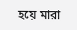হয়ে মারা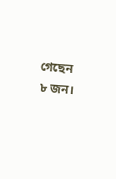গেছেন ৮ জন।